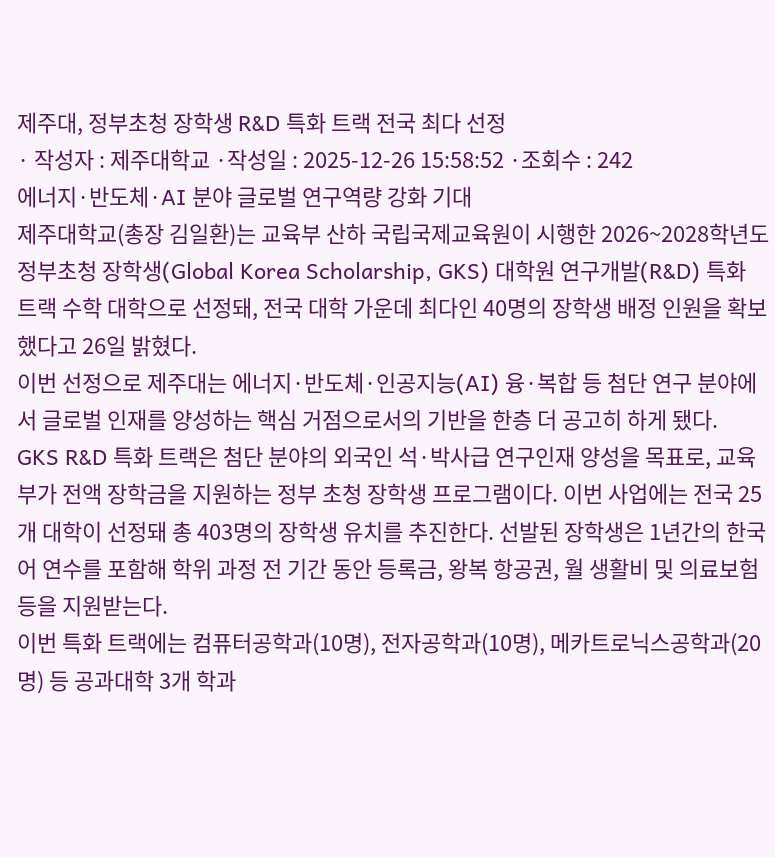제주대, 정부초청 장학생 R&D 특화 트랙 전국 최다 선정
· 작성자 : 제주대학교 ·작성일 : 2025-12-26 15:58:52 ·조회수 : 242
에너지·반도체·AI 분야 글로벌 연구역량 강화 기대
제주대학교(총장 김일환)는 교육부 산하 국립국제교육원이 시행한 2026~2028학년도 정부초청 장학생(Global Korea Scholarship, GKS) 대학원 연구개발(R&D) 특화 트랙 수학 대학으로 선정돼, 전국 대학 가운데 최다인 40명의 장학생 배정 인원을 확보했다고 26일 밝혔다.
이번 선정으로 제주대는 에너지·반도체·인공지능(AI) 융·복합 등 첨단 연구 분야에서 글로벌 인재를 양성하는 핵심 거점으로서의 기반을 한층 더 공고히 하게 됐다.
GKS R&D 특화 트랙은 첨단 분야의 외국인 석·박사급 연구인재 양성을 목표로, 교육부가 전액 장학금을 지원하는 정부 초청 장학생 프로그램이다. 이번 사업에는 전국 25개 대학이 선정돼 총 403명의 장학생 유치를 추진한다. 선발된 장학생은 1년간의 한국어 연수를 포함해 학위 과정 전 기간 동안 등록금, 왕복 항공권, 월 생활비 및 의료보험 등을 지원받는다.
이번 특화 트랙에는 컴퓨터공학과(10명), 전자공학과(10명), 메카트로닉스공학과(20명) 등 공과대학 3개 학과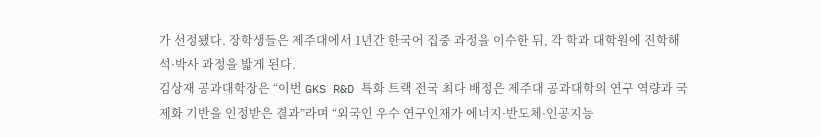가 선정됐다. 장학생들은 제주대에서 1년간 한국어 집중 과정을 이수한 뒤, 각 학과 대학원에 진학해 석·박사 과정을 밟게 된다.
김상재 공과대학장은 “이번 GKS R&D 특화 트랙 전국 최다 배정은 제주대 공과대학의 연구 역량과 국제화 기반을 인정받은 결과”라며 “외국인 우수 연구인재가 에너지·반도체·인공지능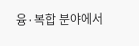융·복합 분야에서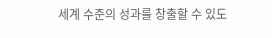세계 수준의 성과를 창출할 수 있도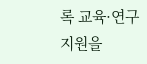록 교육·연구 지원을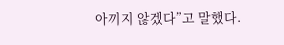아끼지 않겠다”고 말했다.